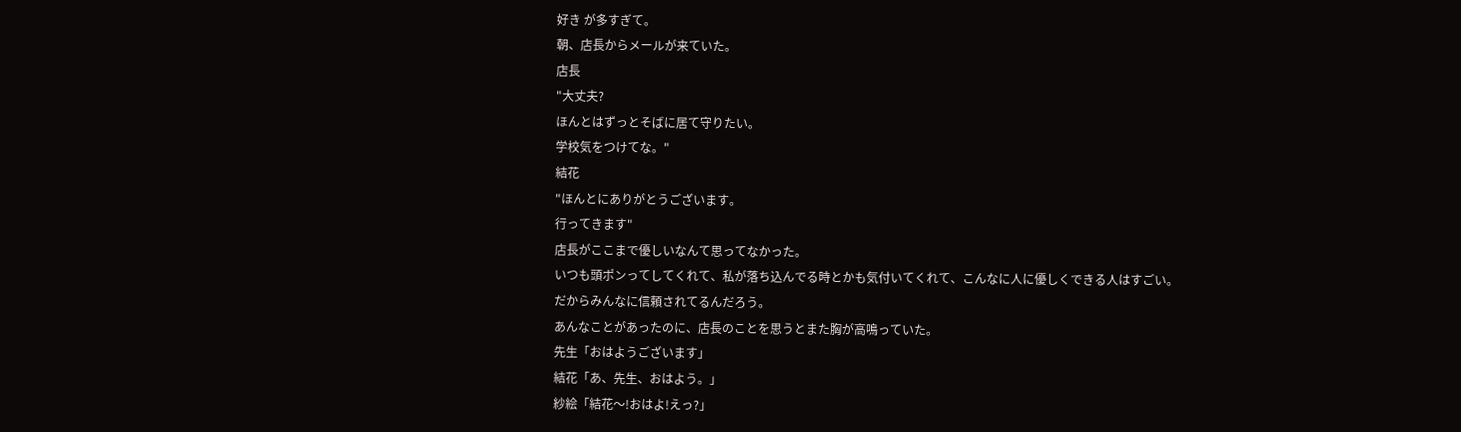好き が多すぎて。
朝、店長からメールが来ていた。
店長
"大丈夫?
ほんとはずっとそばに居て守りたい。
学校気をつけてな。"
結花
"ほんとにありがとうございます。
行ってきます"
店長がここまで優しいなんて思ってなかった。
いつも頭ポンってしてくれて、私が落ち込んでる時とかも気付いてくれて、こんなに人に優しくできる人はすごい。
だからみんなに信頼されてるんだろう。
あんなことがあったのに、店長のことを思うとまた胸が高鳴っていた。
先生「おはようございます」
結花「あ、先生、おはよう。」
紗絵「結花〜!おはよ!えっ?」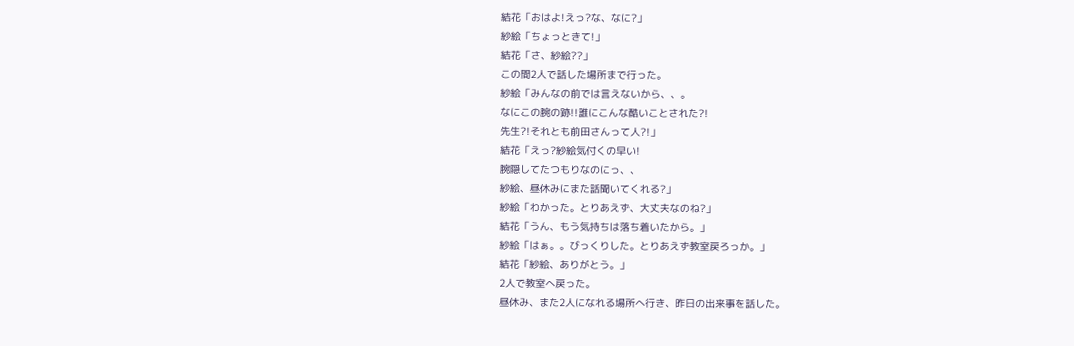結花「おはよ!えっ?な、なに?」
紗絵「ちょっときて!」
結花「さ、紗絵??」
この間2人で話した場所まで行った。
紗絵「みんなの前では言えないから、、。
なにこの腕の跡!!誰にこんな酷いことされた?!
先生?!それとも前田さんって人?!」
結花「えっ?紗絵気付くの早い!
腕隠してたつもりなのにっ、、
紗絵、昼休みにまた話聞いてくれる?」
紗絵「わかった。とりあえず、大丈夫なのね?」
結花「うん、もう気持ちは落ち着いたから。」
紗絵「はぁ。。びっくりした。とりあえず教室戻ろっか。」
結花「紗絵、ありがとう。」
2人で教室へ戻った。
昼休み、また2人になれる場所へ行き、昨日の出来事を話した。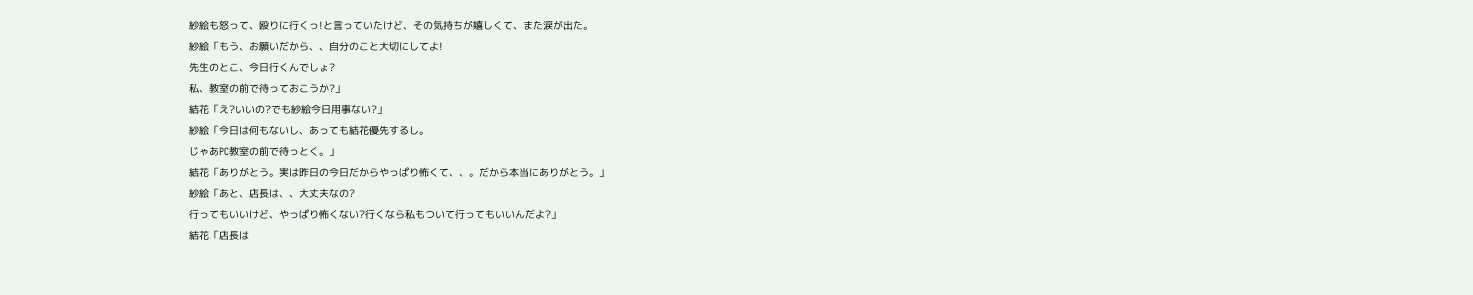紗絵も怒って、殴りに行くっ!と言っていたけど、その気持ちが嬉しくて、また涙が出た。
紗絵「もう、お願いだから、、自分のこと大切にしてよ!
先生のとこ、今日行くんでしょ?
私、教室の前で待っておこうか?」
結花「え?いいの?でも紗絵今日用事ない?」
紗絵「今日は何もないし、あっても結花優先するし。
じゃあPC教室の前で待っとく。」
結花「ありがとう。実は昨日の今日だからやっぱり怖くて、、。だから本当にありがとう。」
紗絵「あと、店長は、、大丈夫なの?
行ってもいいけど、やっぱり怖くない?行くなら私もついて行ってもいいんだよ?」
結花「店長は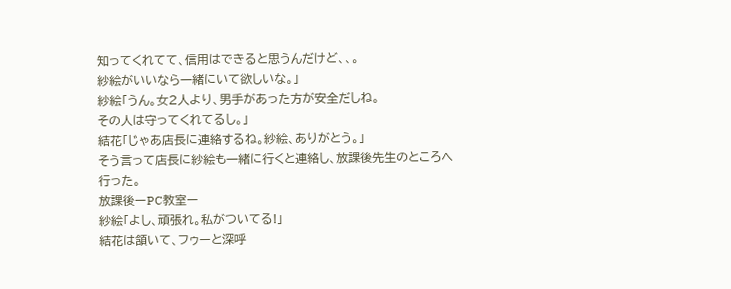知ってくれてて、信用はできると思うんだけど、、。
紗絵がいいなら一緒にいて欲しいな。」
紗絵「うん。女2人より、男手があった方が安全だしね。
その人は守ってくれてるし。」
結花「じゃあ店長に連絡するね。紗絵、ありがとう。」
そう言って店長に紗絵も一緒に行くと連絡し、放課後先生のところへ行った。
放課後ーPC教室ー
紗絵「よし、頑張れ。私がついてる!」
結花は頷いて、フゥーと深呼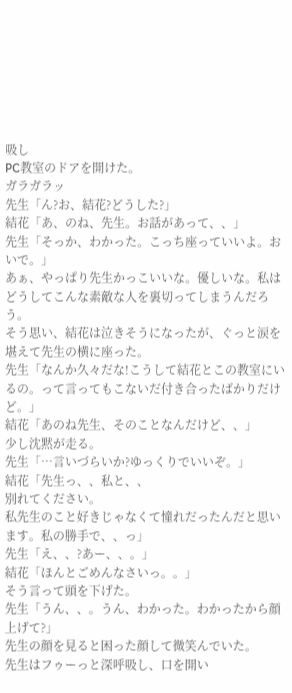吸し
PC教室のドアを開けた。
ガラガラッ
先生「ん?お、結花?どうした?」
結花「あ、のね、先生。お話があって、、」
先生「そっか、わかった。こっち座っていいよ。おいで。」
あぁ、やっぱり先生かっこいいな。優しいな。私はどうしてこんな素敵な人を裏切ってしまうんだろう。
そう思い、結花は泣きそうになったが、ぐっと涙を堪えて先生の横に座った。
先生「なんか久々だな!こうして結花とこの教室にいるの。って言ってもこないだ付き合ったばかりだけど。」
結花「あのね先生、そのことなんだけど、、」
少し沈黙が走る。
先生「…言いづらいか?ゆっくりでいいぞ。」
結花「先生っ、、私と、、
別れてください。
私先生のこと好きじゃなくて憧れだったんだと思います。私の勝手で、、っ」
先生「え、、?あー、、。」
結花「ほんとごめんなさいっ。。」
そう言って頭を下げた。
先生「うん、、。うん、わかった。わかったから顔上げて?」
先生の顔を見ると困った顔して微笑んでいた。
先生はフゥーっと深呼吸し、口を開い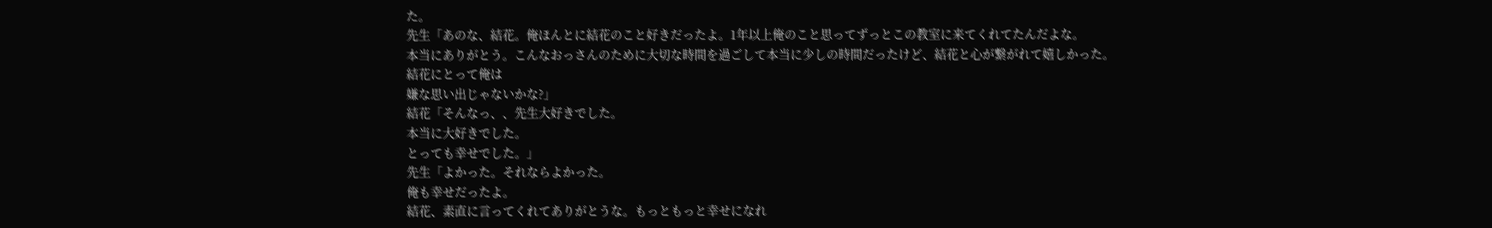た。
先生「あのな、結花。俺ほんとに結花のこと好きだったよ。1年以上俺のこと思ってずっとこの教室に来てくれてたんだよな。
本当にありがとう。こんなおっさんのために大切な時間を過ごして本当に少しの時間だったけど、結花と心が繋がれて嬉しかった。
結花にとって俺は
嫌な思い出じゃないかな?」
結花「そんなっ、、先生大好きでした。
本当に大好きでした。
とっても幸せでした。」
先生「よかった。それならよかった。
俺も幸せだったよ。
結花、素直に言ってくれてありがとうな。もっともっと幸せになれ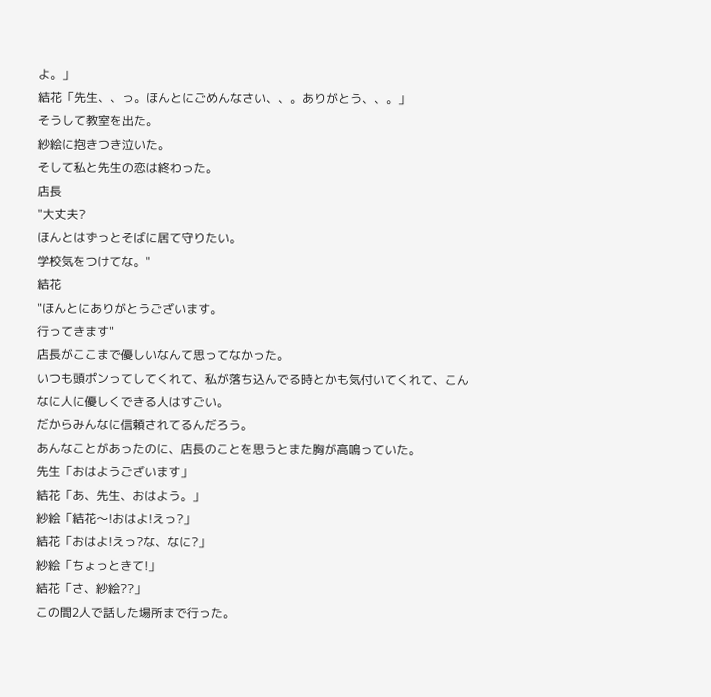よ。」
結花「先生、、っ。ほんとにごめんなさい、、。ありがとう、、。」
そうして教室を出た。
紗絵に抱きつき泣いた。
そして私と先生の恋は終わった。
店長
"大丈夫?
ほんとはずっとそばに居て守りたい。
学校気をつけてな。"
結花
"ほんとにありがとうございます。
行ってきます"
店長がここまで優しいなんて思ってなかった。
いつも頭ポンってしてくれて、私が落ち込んでる時とかも気付いてくれて、こんなに人に優しくできる人はすごい。
だからみんなに信頼されてるんだろう。
あんなことがあったのに、店長のことを思うとまた胸が高鳴っていた。
先生「おはようございます」
結花「あ、先生、おはよう。」
紗絵「結花〜!おはよ!えっ?」
結花「おはよ!えっ?な、なに?」
紗絵「ちょっときて!」
結花「さ、紗絵??」
この間2人で話した場所まで行った。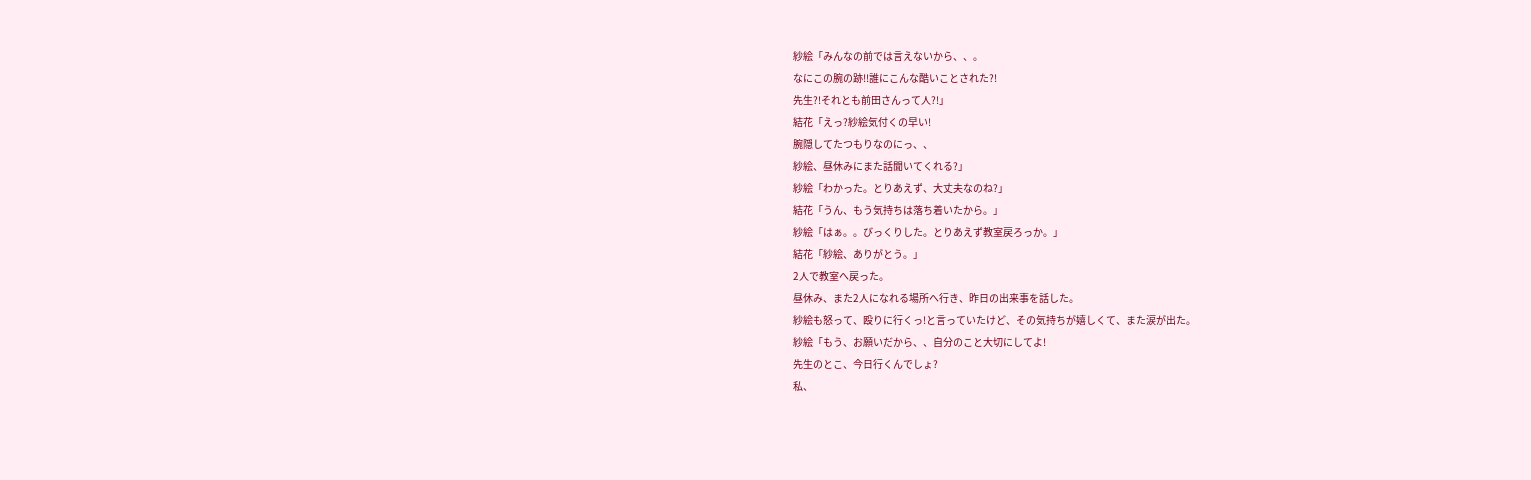紗絵「みんなの前では言えないから、、。
なにこの腕の跡!!誰にこんな酷いことされた?!
先生?!それとも前田さんって人?!」
結花「えっ?紗絵気付くの早い!
腕隠してたつもりなのにっ、、
紗絵、昼休みにまた話聞いてくれる?」
紗絵「わかった。とりあえず、大丈夫なのね?」
結花「うん、もう気持ちは落ち着いたから。」
紗絵「はぁ。。びっくりした。とりあえず教室戻ろっか。」
結花「紗絵、ありがとう。」
2人で教室へ戻った。
昼休み、また2人になれる場所へ行き、昨日の出来事を話した。
紗絵も怒って、殴りに行くっ!と言っていたけど、その気持ちが嬉しくて、また涙が出た。
紗絵「もう、お願いだから、、自分のこと大切にしてよ!
先生のとこ、今日行くんでしょ?
私、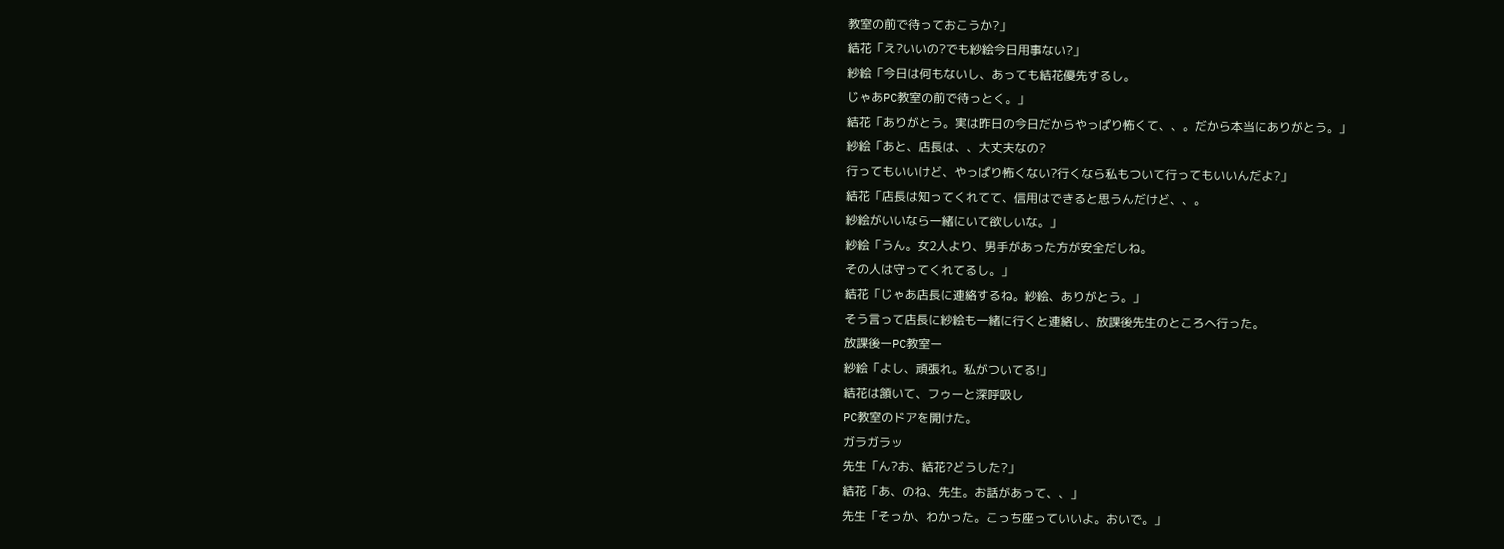教室の前で待っておこうか?」
結花「え?いいの?でも紗絵今日用事ない?」
紗絵「今日は何もないし、あっても結花優先するし。
じゃあPC教室の前で待っとく。」
結花「ありがとう。実は昨日の今日だからやっぱり怖くて、、。だから本当にありがとう。」
紗絵「あと、店長は、、大丈夫なの?
行ってもいいけど、やっぱり怖くない?行くなら私もついて行ってもいいんだよ?」
結花「店長は知ってくれてて、信用はできると思うんだけど、、。
紗絵がいいなら一緒にいて欲しいな。」
紗絵「うん。女2人より、男手があった方が安全だしね。
その人は守ってくれてるし。」
結花「じゃあ店長に連絡するね。紗絵、ありがとう。」
そう言って店長に紗絵も一緒に行くと連絡し、放課後先生のところへ行った。
放課後ーPC教室ー
紗絵「よし、頑張れ。私がついてる!」
結花は頷いて、フゥーと深呼吸し
PC教室のドアを開けた。
ガラガラッ
先生「ん?お、結花?どうした?」
結花「あ、のね、先生。お話があって、、」
先生「そっか、わかった。こっち座っていいよ。おいで。」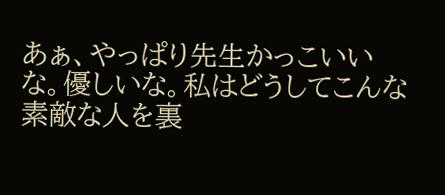あぁ、やっぱり先生かっこいいな。優しいな。私はどうしてこんな素敵な人を裏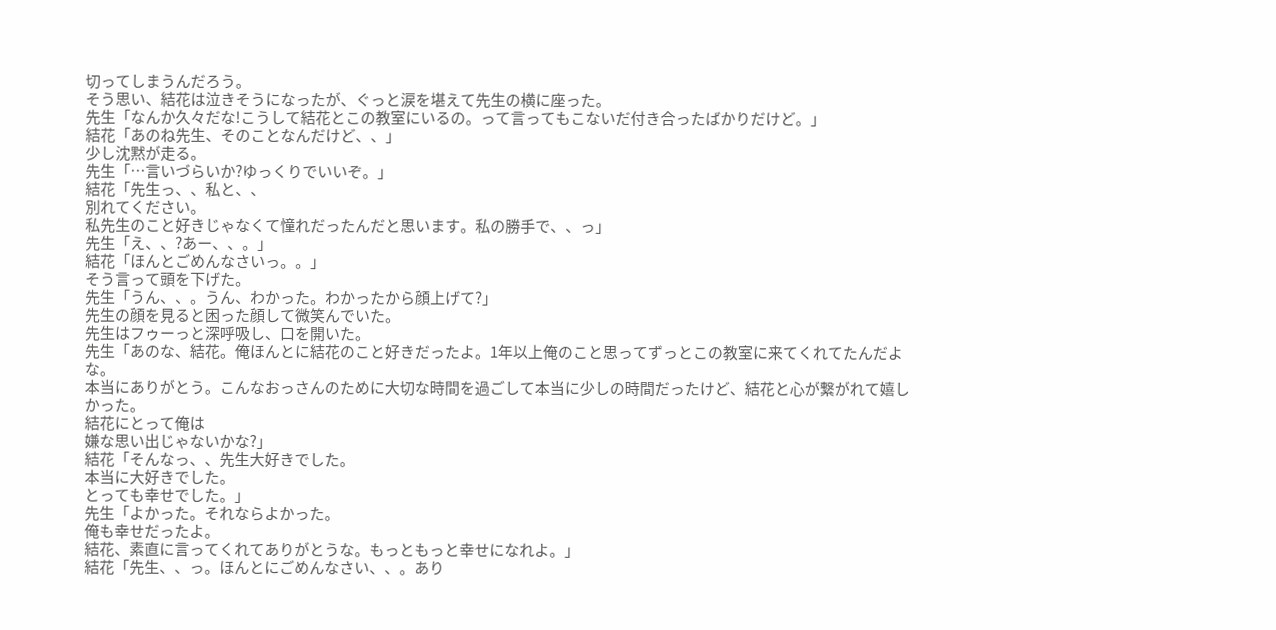切ってしまうんだろう。
そう思い、結花は泣きそうになったが、ぐっと涙を堪えて先生の横に座った。
先生「なんか久々だな!こうして結花とこの教室にいるの。って言ってもこないだ付き合ったばかりだけど。」
結花「あのね先生、そのことなんだけど、、」
少し沈黙が走る。
先生「…言いづらいか?ゆっくりでいいぞ。」
結花「先生っ、、私と、、
別れてください。
私先生のこと好きじゃなくて憧れだったんだと思います。私の勝手で、、っ」
先生「え、、?あー、、。」
結花「ほんとごめんなさいっ。。」
そう言って頭を下げた。
先生「うん、、。うん、わかった。わかったから顔上げて?」
先生の顔を見ると困った顔して微笑んでいた。
先生はフゥーっと深呼吸し、口を開いた。
先生「あのな、結花。俺ほんとに結花のこと好きだったよ。1年以上俺のこと思ってずっとこの教室に来てくれてたんだよな。
本当にありがとう。こんなおっさんのために大切な時間を過ごして本当に少しの時間だったけど、結花と心が繋がれて嬉しかった。
結花にとって俺は
嫌な思い出じゃないかな?」
結花「そんなっ、、先生大好きでした。
本当に大好きでした。
とっても幸せでした。」
先生「よかった。それならよかった。
俺も幸せだったよ。
結花、素直に言ってくれてありがとうな。もっともっと幸せになれよ。」
結花「先生、、っ。ほんとにごめんなさい、、。あり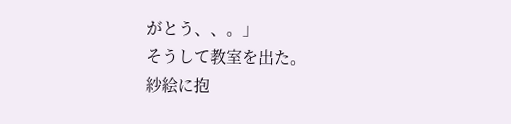がとう、、。」
そうして教室を出た。
紗絵に抱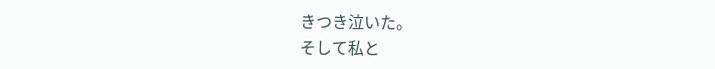きつき泣いた。
そして私と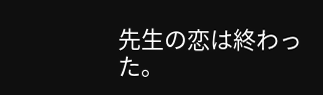先生の恋は終わった。